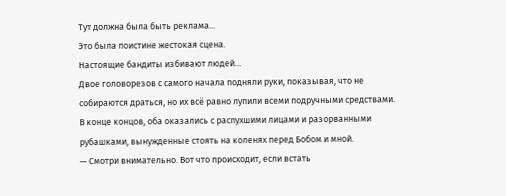Тут должна была быть реклама...
Это была поистине жестокая сцена.
Настоящие бандиты избивают людей…
Двое головорезов с самого начала подняли руки, показывая, что не собираются драться, но их всё равно лупили всеми подручными средствами.
В конце концов, оба оказались с распухшими лицами и разорванными рубашками, вынужденные стоять на коленях перед Бобом и мной.
— Смотри внимательно. Вот что происходит, если встать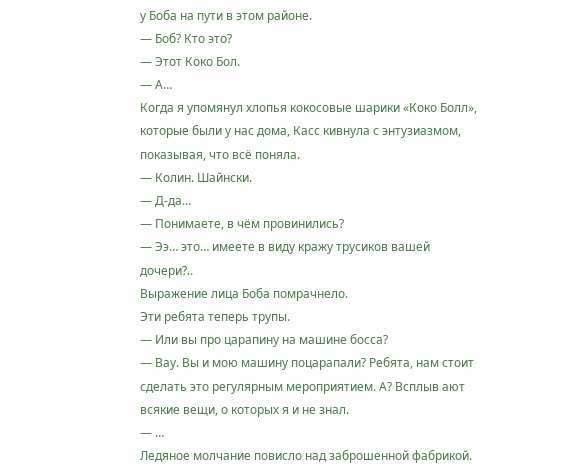у Боба на пути в этом районе.
— Боб? Кто это?
— Этот Коко Бол.
— А…
Когда я упомянул хлопья кокосовые шарики «Коко Болл», которые были у нас дома, Касс кивнула с энтузиазмом, показывая, что всё поняла.
— Колин. Шайнски.
— Д-да…
— Понимаете, в чём провинились?
— Ээ… это… имеете в виду кражу трусиков вашей дочери?..
Выражение лица Боба помрачнело.
Эти ребята теперь трупы.
— Или вы про царапину на машине босса?
— Вау. Вы и мою машину поцарапали? Ребята, нам стоит сделать это регулярным мероприятием. А? Всплыв ают всякие вещи, о которых я и не знал.
— …
Ледяное молчание повисло над заброшенной фабрикой.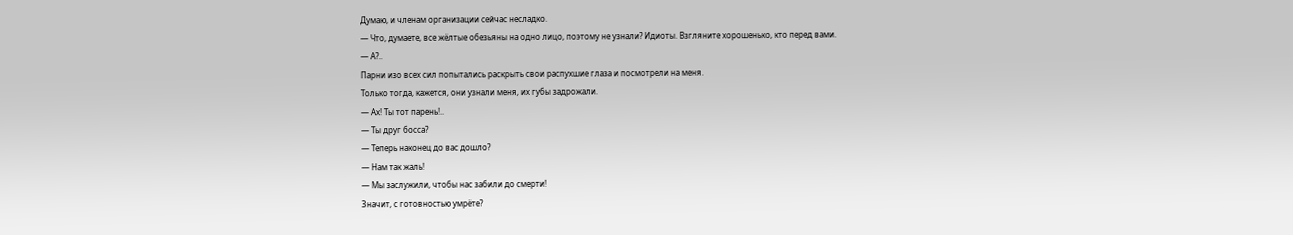Думаю, и членам организации сейчас несладко.
— Что, думаете, все жёлтые обезьяны на одно лицо, поэтому не узнали? Идиоты. Взгляните хорошенько, кто перед вами.
— А?..
Парни изо всех сил попытались раскрыть свои распухшие глаза и посмотрели на меня.
Только тогда, кажется, они узнали меня, их губы задрожали.
— Ах! Ты тот парень!..
— Ты друг босса?
— Теперь наконец до вас дошло?
— Нам так жаль!
— Мы заслужили, чтобы нас забили до смерти!
Значит, с готовностью умрёте?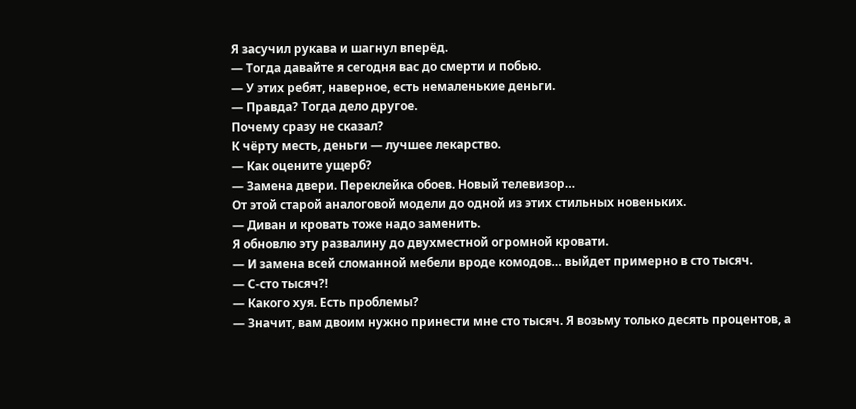Я засучил рукава и шагнул вперёд.
— Тогда давайте я сегодня вас до смерти и побью.
— У этих ребят, наверное, есть немаленькие деньги.
— Правда? Тогда дело другое.
Почему сразу не сказал?
К чёрту месть, деньги — лучшее лекарство.
— Как оцените ущерб?
— Замена двери. Переклейка обоев. Новый телевизор…
От этой старой аналоговой модели до одной из этих стильных новеньких.
— Диван и кровать тоже надо заменить.
Я обновлю эту развалину до двухместной огромной кровати.
— И замена всей сломанной мебели вроде комодов… выйдет примерно в сто тысяч.
— С-сто тысяч?!
— Какого хуя. Есть проблемы?
— Значит, вам двоим нужно принести мне сто тысяч. Я возьму только десять процентов, а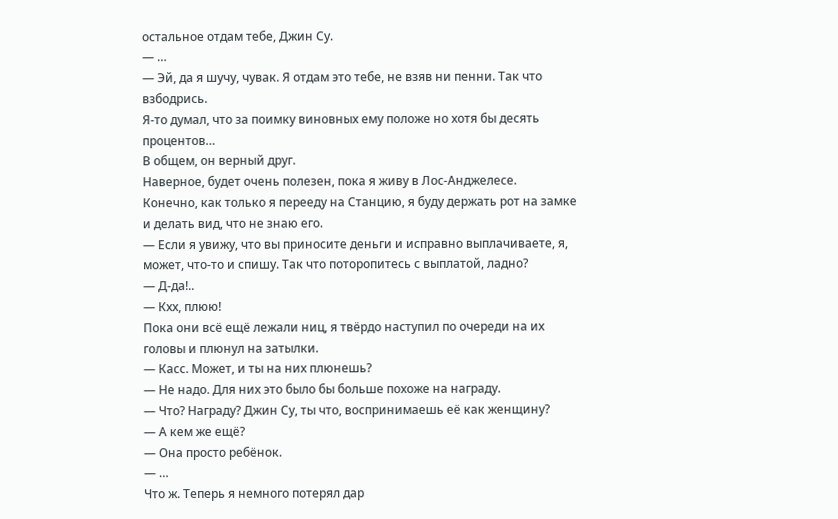остальное отдам тебе, Джин Су.
— …
— Эй, да я шучу, чувак. Я отдам это тебе, не взяв ни пенни. Так что взбодрись.
Я-то думал, что за поимку виновных ему положе но хотя бы десять процентов…
В общем, он верный друг.
Наверное, будет очень полезен, пока я живу в Лос-Анджелесе.
Конечно, как только я перееду на Станцию, я буду держать рот на замке и делать вид, что не знаю его.
— Если я увижу, что вы приносите деньги и исправно выплачиваете, я, может, что-то и спишу. Так что поторопитесь с выплатой, ладно?
— Д-да!..
— Кхх, плюю!
Пока они всё ещё лежали ниц, я твёрдо наступил по очереди на их головы и плюнул на затылки.
— Касс. Может, и ты на них плюнешь?
— Не надо. Для них это было бы больше похоже на награду.
— Что? Награду? Джин Су, ты что, воспринимаешь её как женщину?
— А кем же ещё?
— Она просто ребёнок.
— …
Что ж. Теперь я немного потерял дар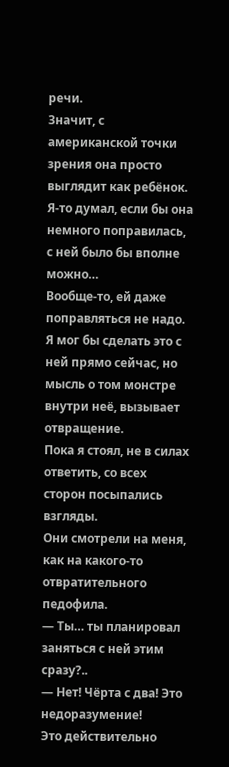речи.
Значит, с американской точки зрения она просто выглядит как ребёнок.
Я-то думал, если бы она немного поправилась, с ней было бы вполне можно…
Вообще-то, ей даже поправляться не надо.
Я мог бы сделать это с ней прямо сейчас, но мысль о том монстре внутри неё, вызывает отвращение.
Пока я стоял, не в силах ответить, со всех сторон посыпались взгляды.
Они смотрели на меня, как на какого-то отвратительного педофила.
— Ты… ты планировал заняться с ней этим сразу?..
— Нет! Чёрта с два! Это недоразумение!
Это действительно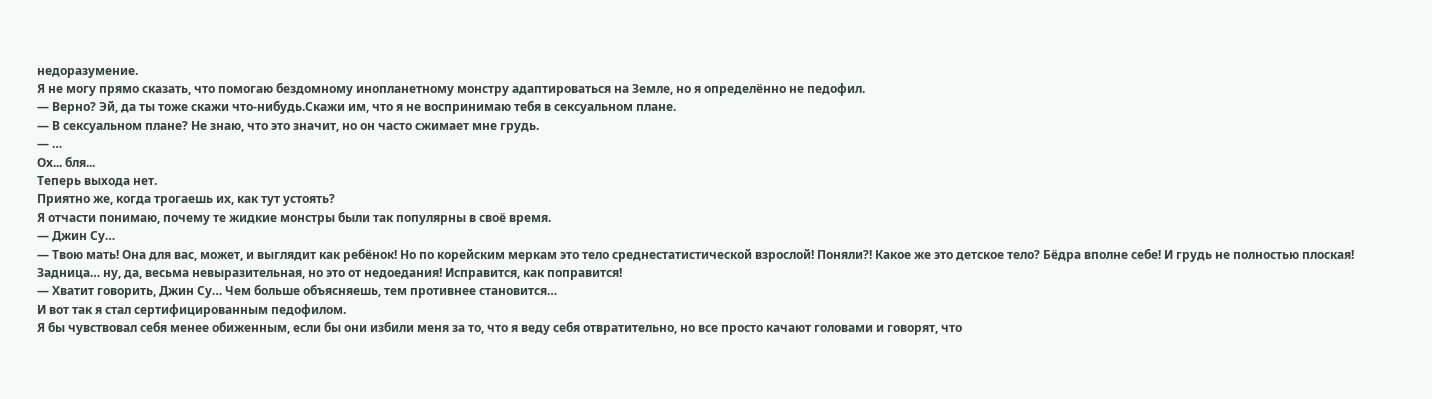недоразумение.
Я не могу прямо сказать, что помогаю бездомному инопланетному монстру адаптироваться на Земле, но я определённо не педофил.
— Верно? Эй, да ты тоже скажи что-нибудь.Скажи им, что я не воспринимаю тебя в сексуальном плане.
— В сексуальном плане? Не знаю, что это значит, но он часто сжимает мне грудь.
— …
Ох... бля...
Теперь выхода нет.
Приятно же, когда трогаешь их, как тут устоять?
Я отчасти понимаю, почему те жидкие монстры были так популярны в своё время.
— Джин Су…
— Твою мать! Она для вас, может, и выглядит как ребёнок! Но по корейским меркам это тело среднестатистической взрослой! Поняли?! Какое же это детское тело? Бёдра вполне себе! И грудь не полностью плоская! Задница… ну, да, весьма невыразительная, но это от недоедания! Исправится, как поправится!
— Хватит говорить, Джин Су… Чем больше объясняешь, тем противнее становится…
И вот так я стал сертифицированным педофилом.
Я бы чувствовал себя менее обиженным, если бы они избили меня за то, что я веду себя отвратительно, но все просто качают головами и говорят, что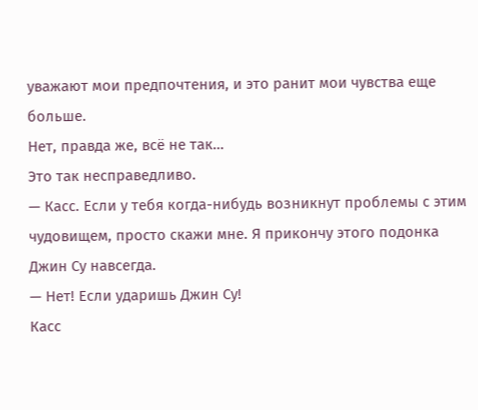уважают мои предпочтения, и это ранит мои чувства еще больше.
Нет, правда же, всё не так…
Это так несправедливо.
— Касс. Если у тебя когда-нибудь возникнут проблемы с этим чудовищем, просто скажи мне. Я прикончу этого подонка Джин Су навсегда.
— Нет! Если ударишь Джин Су!
Касс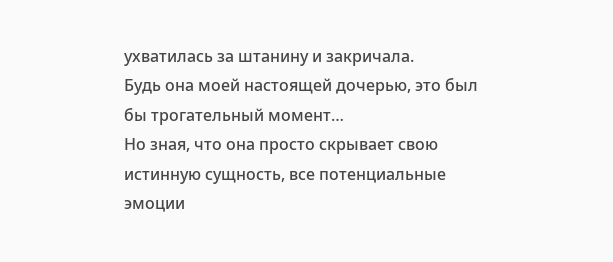ухватилась за штанину и закричала.
Будь она моей настоящей дочерью, это был бы трогательный момент…
Но зная, что она просто скрывает свою истинную сущность, все потенциальные эмоции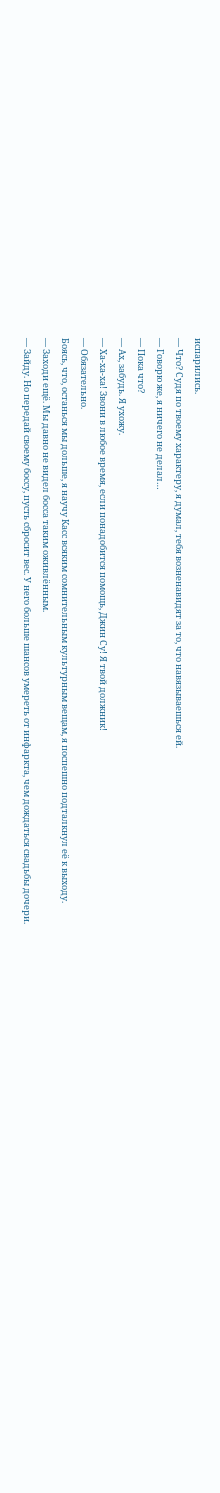испарились.
— Что? Судя по твоему характеру, я думал, тебя возненавидят за то, что навязываешься ей.
— Говорю же, я ничего не делал…
— Пока что?
— Ах, забудь. Я ухожу.
— Ха-ха-ха! Звони в любое время, если понадобится помощь, Джин Су! Я твой должник!
— Обязательно.
Боясь, что, останься мы дольше, я научу Касс всяким сомнительным культурным вещам, я поспешно подталкнул её к выходу.
— Заходи ещё. Мы давно не видел босса таким оживлённым.
— Зайду. Но передай своему боссу, пусть сбросит вес. У него больше шансов умереть от инфаркта, чем дождаться свадьбы дочери.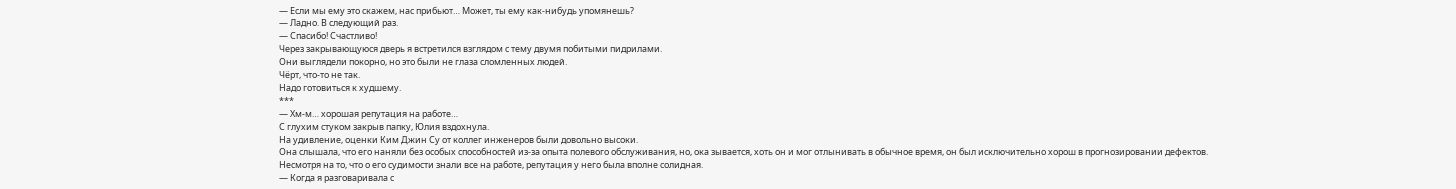— Если мы ему это скажем, нас прибьют… Может, ты ему как-нибудь упомянешь?
— Ладно. В следующий раз.
— Спасибо! Счастливо!
Через закрывающуюся дверь я встретился взглядом с тему двумя побитыми пидрилами.
Они выглядели покорно, но это были не глаза сломленных людей.
Чёрт, что-то не так.
Надо готовиться к худшему.
***
— Хм-м… хорошая репутация на работе…
С глухим стуком закрыв папку, Юлия вздохнула.
На удивление, оценки Ким Джин Су от коллег инженеров были довольно высоки.
Она слышала, что его наняли без особых способностей из-за опыта полевого обслуживания, но, ока зывается, хоть он и мог отлынивать в обычное время, он был исключительно хорош в прогнозировании дефектов.
Несмотря на то, что о его судимости знали все на работе, репутация у него была вполне солидная.
— Когда я разговаривала с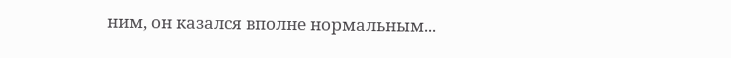ним, он казался вполне нормальным...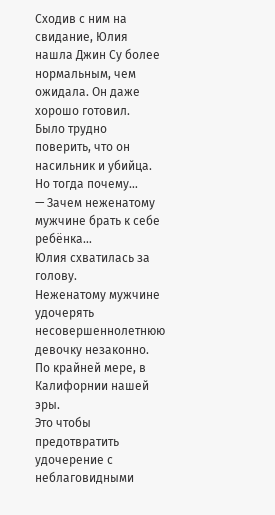Сходив с ним на свидание, Юлия нашла Джин Су более нормальным, чем ожидала. Он даже хорошо готовил.
Было трудно поверить, что он насильник и убийца.
Но тогда почему…
— Зачем неженатому мужчине брать к себе ребёнка…
Юлия схватилась за голову.
Неженатому мужчине удочерять несовершеннолетнюю девочку незаконно.
По крайней мере, в Калифорнии нашей эры.
Это чтобы предотвратить удочерение с неблаговидными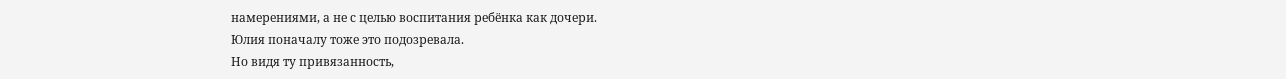намерениями, а не с целью воспитания ребёнка как дочери.
Юлия поначалу тоже это подозревала.
Но видя ту привязанность,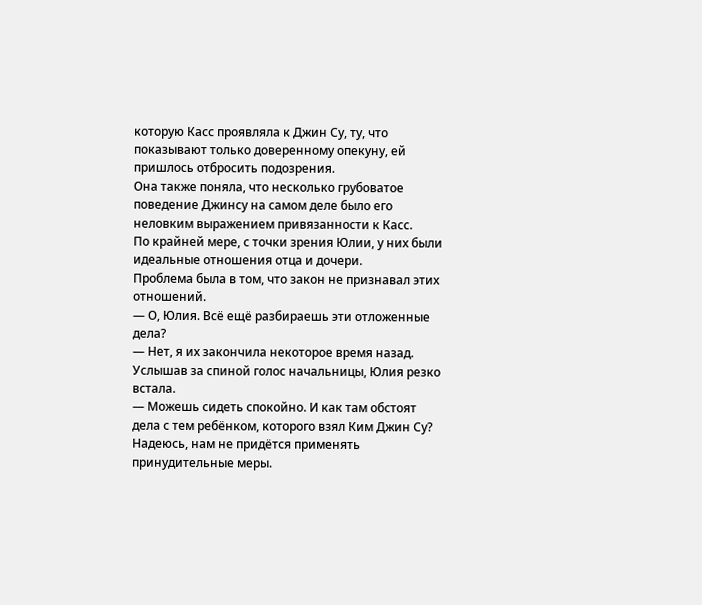которую Касс проявляла к Джин Су, ту, что показывают только доверенному опекуну, ей пришлось отбросить подозрения.
Она также поняла, что несколько грубоватое поведение Джинсу на самом деле было его неловким выражением привязанности к Касс.
По крайней мере, с точки зрения Юлии, у них были идеальные отношения отца и дочери.
Проблема была в том, что закон не признавал этих отношений.
— О, Юлия. Всё ещё разбираешь эти отложенные дела?
— Нет, я их закончила некоторое время назад.
Услышав за спиной голос начальницы, Юлия резко встала.
— Можешь сидеть спокойно. И как там обстоят дела с тем ребёнком, которого взял Ким Джин Су? Надеюсь, нам не придётся применять принудительные меры.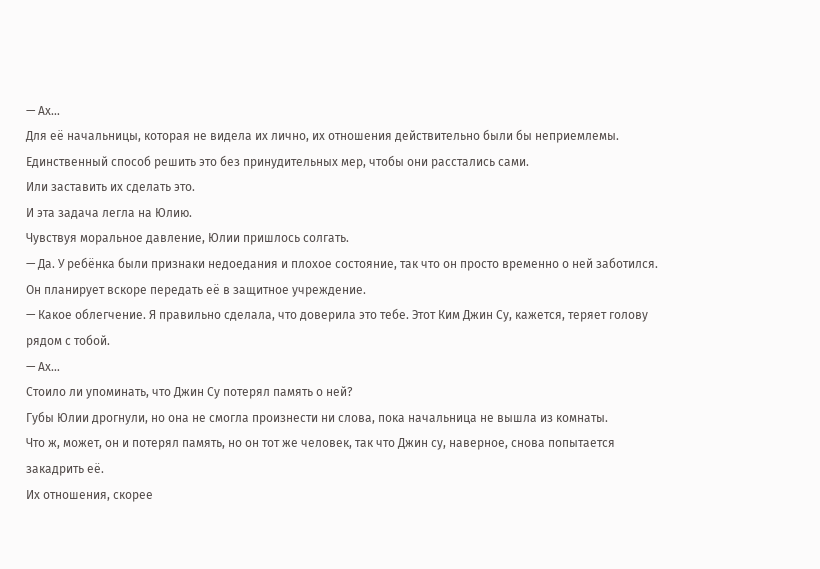— Ах…
Для её начальницы, которая не видела их лично, их отношения действительно были бы неприемлемы.
Единственный способ решить это без принудительных мер, чтобы они расстались сами.
Или заставить их сделать это.
И эта задача легла на Юлию.
Чувствуя моральное давление, Юлии пришлось солгать.
— Да. У ребёнка были признаки недоедания и плохое состояние, так что он просто временно о ней заботился. Он планирует вскоре передать её в защитное учреждение.
— Какое облегчение. Я правильно сделала, что доверила это тебе. Этот Ким Джин Су, кажется, теряет голову рядом с тобой.
— Ах…
Стоило ли упоминать, что Джин Су потерял память о ней?
Губы Юлии дрогнули, но она не смогла произнести ни слова, пока начальница не вышла из комнаты.
Что ж, может, он и потерял память, но он тот же человек, так что Джин су, наверное, снова попытается закадрить её.
Их отношения, скорее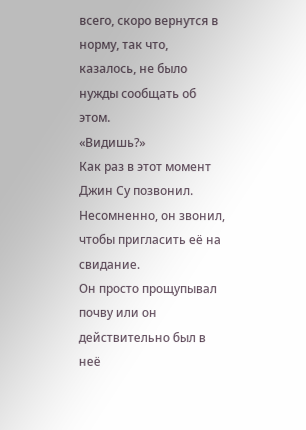всего, скоро вернутся в норму, так что, казалось, не было нужды сообщать об этом.
«Видишь?»
Как раз в этот момент Джин Су позвонил.
Несомненно, он звонил, чтобы пригласить её на свидание.
Он просто прощупывал почву или он действительно был в неё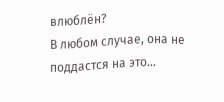влюблён?
В любом случае, она не поддастся на это…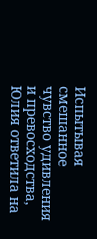Испытывая смешанное чувство удивления и превосходства, Юлия ответила на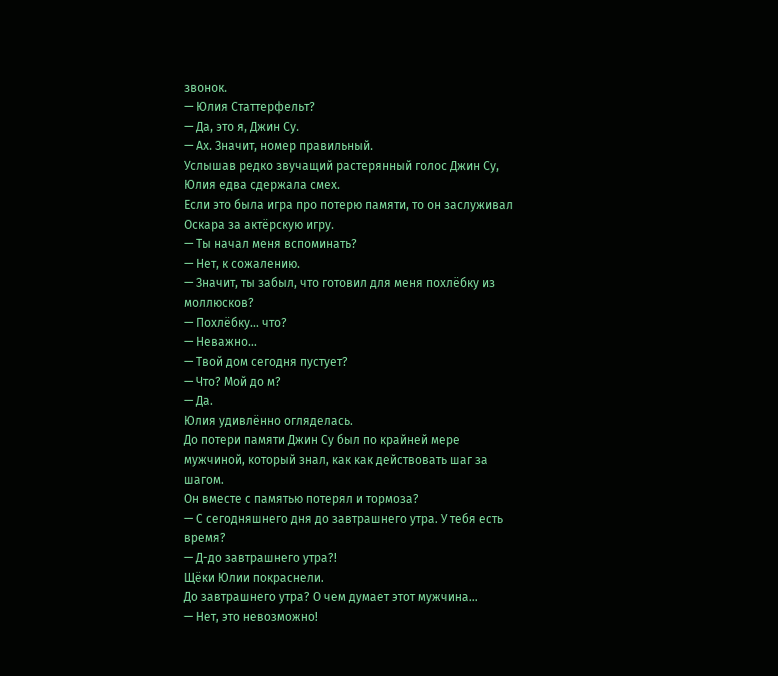звонок.
— Юлия Статтерфельт?
— Да, это я, Джин Су.
— Ах. Значит, номер правильный.
Услышав редко звучащий растерянный голос Джин Су, Юлия едва сдержала смех.
Если это была игра про потерю памяти, то он заслуживал Оскара за актёрскую игру.
— Ты начал меня вспоминать?
— Нет, к сожалению.
— Значит, ты забыл, что готовил для меня похлёбку из моллюсков?
— Похлёбку… что?
— Неважно…
— Твой дом сегодня пустует?
— Что? Мой до м?
— Да.
Юлия удивлённо огляделась.
До потери памяти Джин Су был по крайней мере мужчиной, который знал, как как действовать шаг за шагом.
Он вместе с памятью потерял и тормоза?
— С сегодняшнего дня до завтрашнего утра. У тебя есть время?
— Д-до завтрашнего утра?!
Щёки Юлии покраснели.
До завтрашнего утра? О чем думает этот мужчина…
— Нет, это невозможно!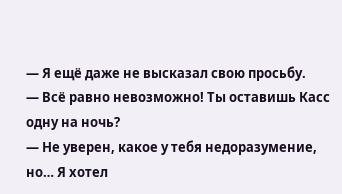— Я ещё даже не высказал свою просьбу.
— Всё равно невозможно! Ты оставишь Касс одну на ночь?
— Не уверен, какое у тебя недоразумение, но… Я хотел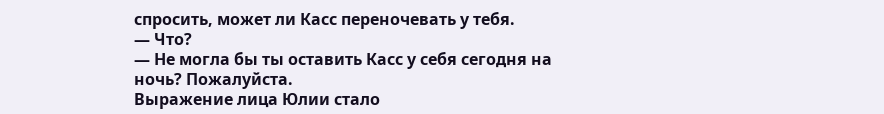спросить, может ли Касс переночевать у тебя.
— Что?
— Не могла бы ты оставить Касс у себя сегодня на ночь? Пожалуйста.
Выражение лица Юлии стало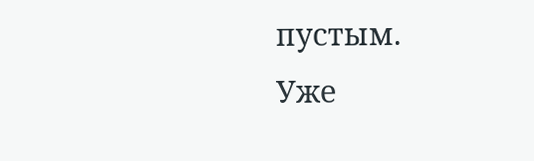пустым.
Уже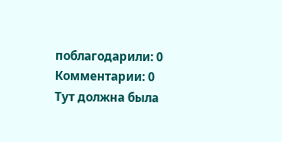поблагодарили: 0
Комментарии: 0
Тут должна была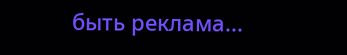быть реклама...